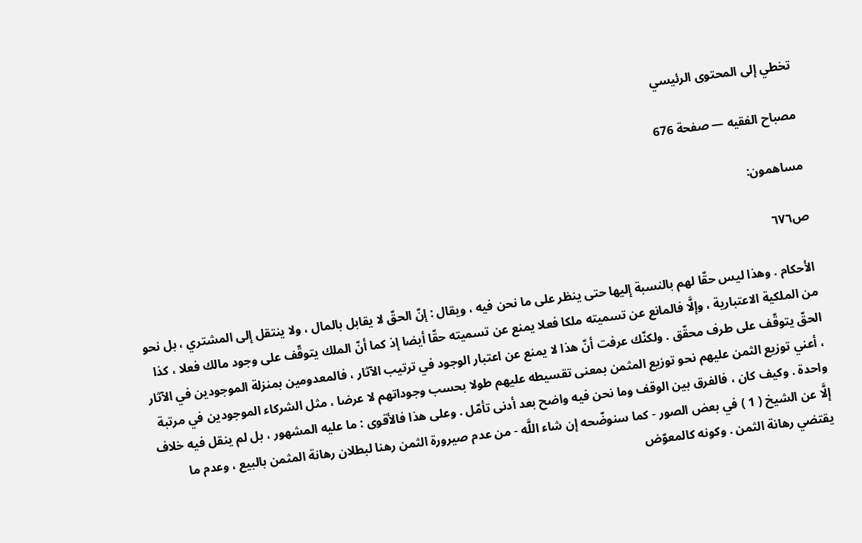تخطي إلى المحتوى الرئيسي

مصباح الفقيه — صفحة 676

مساهمون:

ص٦٧٦

الأحكام . وهذا ليس حقّا لهم بالنسبة إليها حتى ينظر على ما نحن فيه ، ويقال : إنّ الحقّ لا يقابل بالمال ، ولا ينتقل إلى المشتري ، بل نحو من الملكية الاعتبارية ، وإلَّا فالمانع عن تسميته ملكا فعلا يمنع عن تسميته حقّا أيضا إذ كما أنّ الملك يتوقّف على وجود مالك فعلا ، كذا الحقّ يتوقّف على طرف محقّق . ولكنّك عرفت أنّ هذا لا يمنع عن اعتبار الوجود في ترتيب الآثار ، فالمعدومين بمنزلة الموجودين في الآثار ، أعني توزيع الثمن عليهم نحو توزيع المثمن بمعنى تقسيطه عليهم طولا بحسب وجوداتهم لا عرضا ، مثل الشركاء الموجودين في مرتبة واحدة . وكيف كان ، فالفرق بين الوقف وما نحن فيه واضح بعد أدنى تأمّل . وعلى هذا فالأقوى : ما عليه المشهور ، بل لم ينقل فيه خلاف إلَّا عن الشيخ ( 1 ) في بعض الصور - كما سنوضّحه إن شاء اللَّه - من عدم صيرورة الثمن رهنا لبطلان رهانة المثمن بالبيع ، وعدم ما يقتضي رهانة الثمن . وكونه كالمعوّض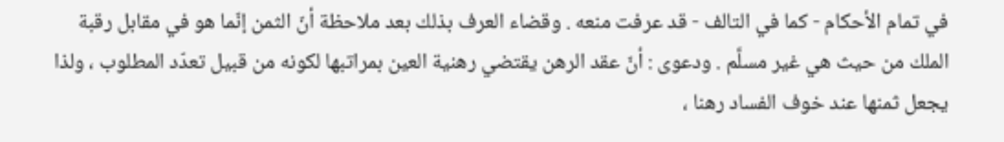في تمام الأحكام - كما في التالف - قد عرفت منعه . وقضاء العرف بذلك بعد ملاحظة أنّ الثمن إنّما هو في مقابل رقبة الملك من حيث هي غير مسلَّم . ودعوى : أنّ عقد الرهن يقتضي رهنية العين بمراتبها لكونه من قبيل تعدّد المطلوب ، ولذا يجعل ثمنها عند خوف الفساد رهنا ،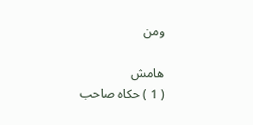ومن

هامش
( 1 ) حكاه صاحب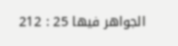الجواهر فيها 25 : 212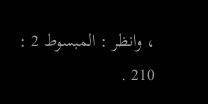، وانظر : المبسوط 2 : 210 .